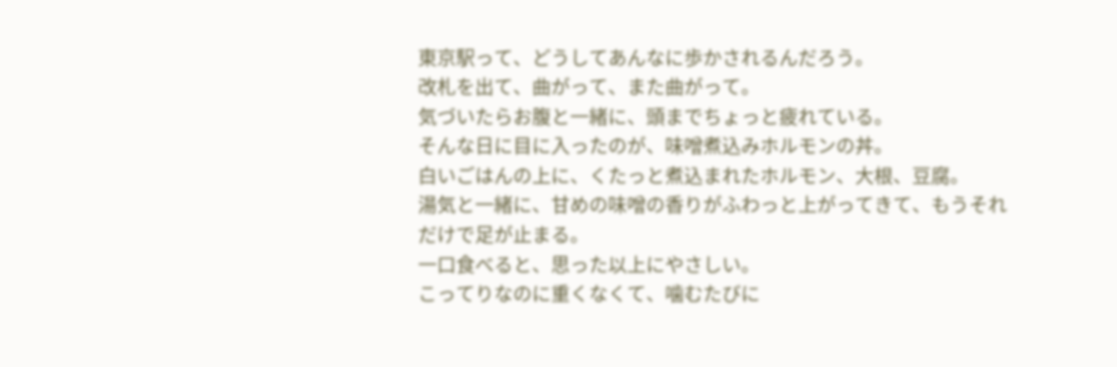東京駅って、どうしてあんなに歩かされるんだろう。
改札を出て、曲がって、また曲がって。
気づいたらお腹と一緒に、頭までちょっと疲れている。
そんな日に目に入ったのが、味噌煮込みホルモンの丼。
白いごはんの上に、くたっと煮込まれたホルモン、大根、豆腐。
湯気と一緒に、甘めの味噌の香りがふわっと上がってきて、もうそれだけで足が止まる。
一口食べると、思った以上にやさしい。
こってりなのに重くなくて、噛むたびに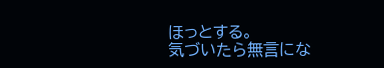ほっとする。
気づいたら無言にな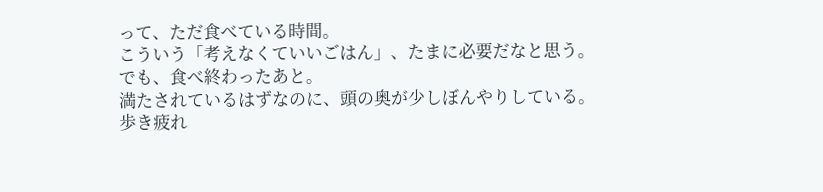って、ただ食べている時間。
こういう「考えなくていいごはん」、たまに必要だなと思う。
でも、食べ終わったあと。
満たされているはずなのに、頭の奥が少しぼんやりしている。
歩き疲れ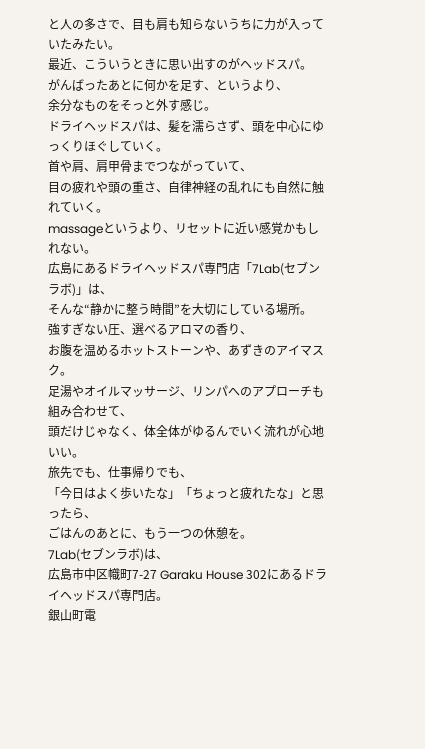と人の多さで、目も肩も知らないうちに力が入っていたみたい。
最近、こういうときに思い出すのがヘッドスパ。
がんばったあとに何かを足す、というより、
余分なものをそっと外す感じ。
ドライヘッドスパは、髪を濡らさず、頭を中心にゆっくりほぐしていく。
首や肩、肩甲骨までつながっていて、
目の疲れや頭の重さ、自律神経の乱れにも自然に触れていく。
massageというより、リセットに近い感覚かもしれない。
広島にあるドライヘッドスパ専門店「7Lab(セブンラボ)」は、
そんな“静かに整う時間”を大切にしている場所。
強すぎない圧、選べるアロマの香り、
お腹を温めるホットストーンや、あずきのアイマスク。
足湯やオイルマッサージ、リンパへのアプローチも組み合わせて、
頭だけじゃなく、体全体がゆるんでいく流れが心地いい。
旅先でも、仕事帰りでも、
「今日はよく歩いたな」「ちょっと疲れたな」と思ったら、
ごはんのあとに、もう一つの休憩を。
7Lab(セブンラボ)は、
広島市中区幟町7-27 Garaku House 302にあるドライヘッドスパ専門店。
銀山町電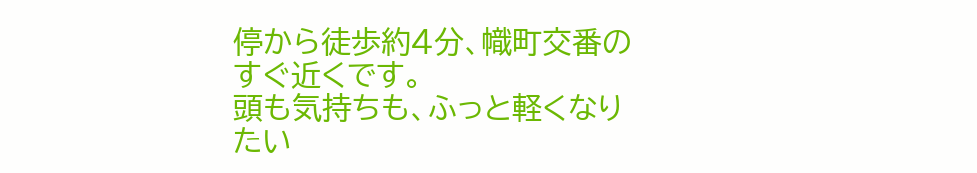停から徒歩約4分、幟町交番のすぐ近くです。
頭も気持ちも、ふっと軽くなりたい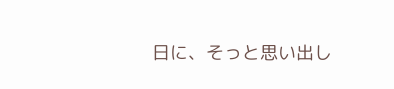日に、そっと思い出し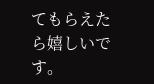てもらえたら嬉しいです。